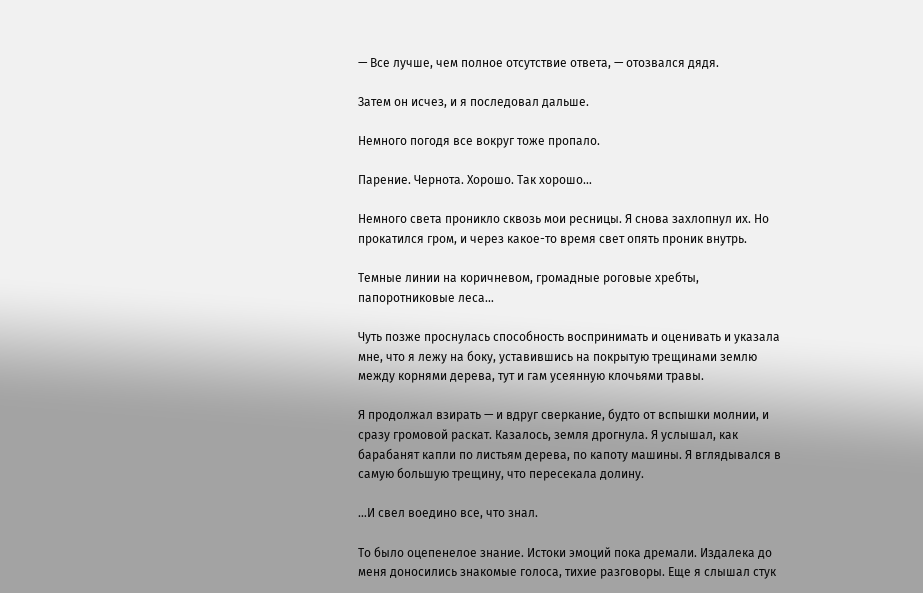— Все лучше, чем полное отсутствие ответа, — отозвался дядя.

Затем он исчез, и я последовал дальше.

Немного погодя все вокруг тоже пропало.

Парение. Чернота. Хорошо. Так хорошо…

Немного света проникло сквозь мои ресницы. Я снова захлопнул их. Но прокатился гром, и через какое-то время свет опять проник внутрь.

Темные линии на коричневом, громадные роговые хребты, папоротниковые леса…

Чуть позже проснулась способность воспринимать и оценивать и указала мне, что я лежу на боку, уставившись на покрытую трещинами землю между корнями дерева, тут и гам усеянную клочьями травы.

Я продолжал взирать — и вдруг сверкание, будто от вспышки молнии, и сразу громовой раскат. Казалось, земля дрогнула. Я услышал, как барабанят капли по листьям дерева, по капоту машины. Я вглядывался в самую большую трещину, что пересекала долину.

…И свел воедино все, что знал.

То было оцепенелое знание. Истоки эмоций пока дремали. Издалека до меня доносились знакомые голоса, тихие разговоры. Еще я слышал стук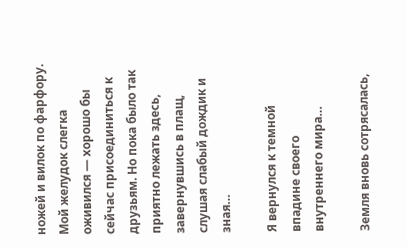ножей и вилок по фарфору. Мой желудок слегка оживился — хорошо бы сейчас присоединиться к друзьям. Но пока было так приятно лежать здесь, завернувшись в плащ, слушая слабый дождик и зная…

Я вернулся к темной впадине своего внутреннего мира…

Земля вновь сотрясалась,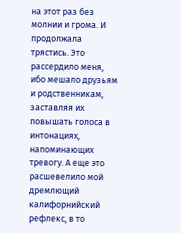на этот раз без молнии и грома. И продолжала трястись. Это рассердило меня, ибо мешало друзьям и родственникам, заставляя их повышать голоса в интонациях, напоминающих тревогу. А еще это расшевелило мой дремлющий калифорнийский рефлекс, в то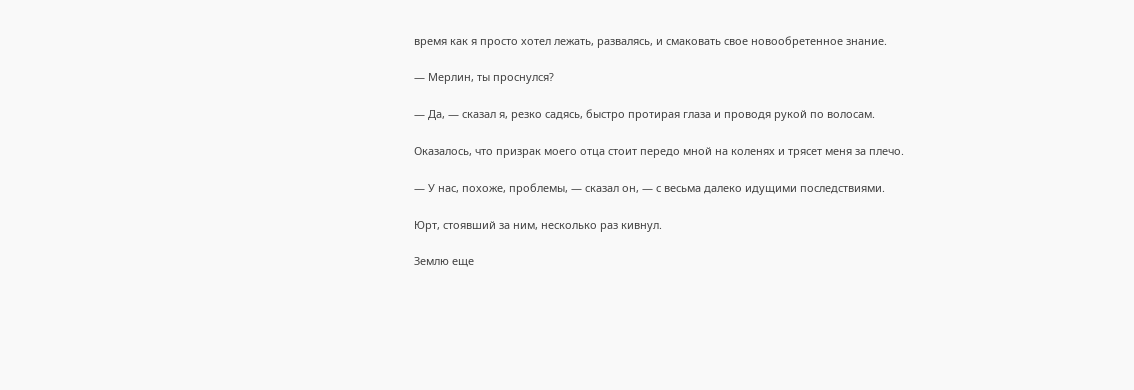время как я просто хотел лежать, развалясь, и смаковать свое новообретенное знание.

— Мерлин, ты проснулся?

— Да, — сказал я, резко садясь, быстро протирая глаза и проводя рукой по волосам.

Оказалось, что призрак моего отца стоит передо мной на коленях и трясет меня за плечо.

— У нас, похоже, проблемы, — сказал он, — с весьма далеко идущими последствиями.

Юрт, стоявший за ним, несколько раз кивнул.

Землю еще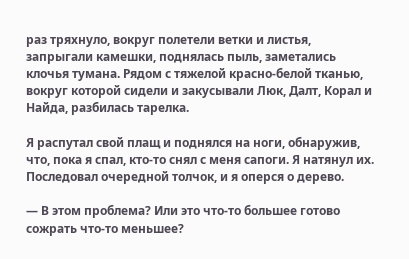раз тряхнуло, вокруг полетели ветки и листья, запрыгали камешки, поднялась пыль, заметались клочья тумана. Рядом с тяжелой красно-белой тканью, вокруг которой сидели и закусывали Люк, Далт, Корал и Найда, разбилась тарелка.

Я распутал свой плащ и поднялся на ноги, обнаружив, что, пока я спал, кто-то снял с меня сапоги. Я натянул их. Последовал очередной толчок, и я оперся о дерево.

— В этом проблема? Или это что-то большее готово сожрать что-то меньшее?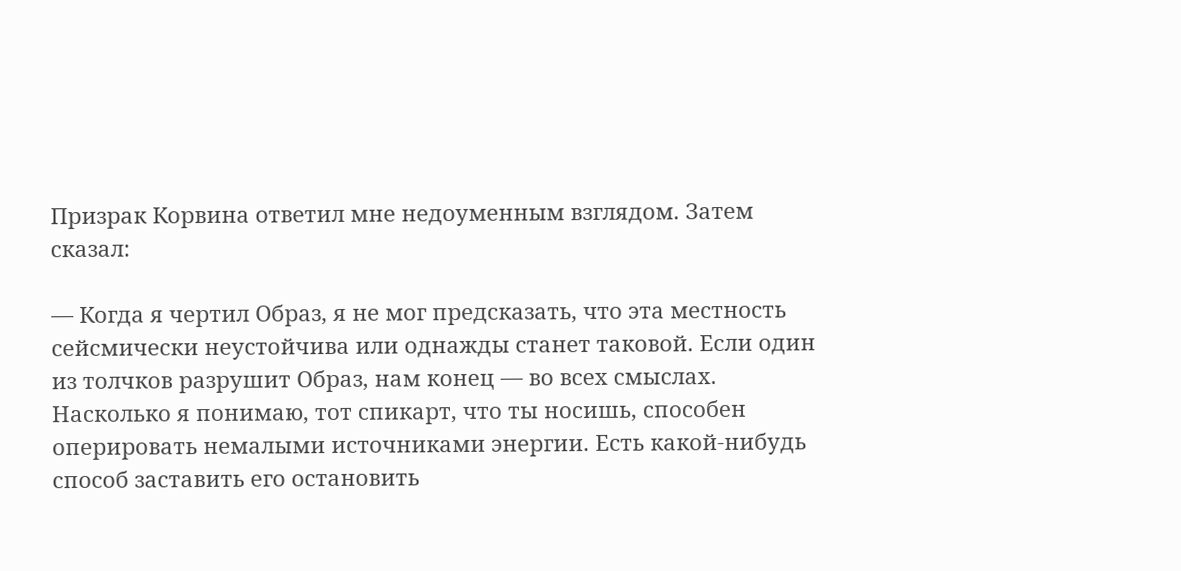Призрак Корвина ответил мне недоуменным взглядом. Затем сказал:

— Когда я чертил Образ, я не мог предсказать, что эта местность сейсмически неустойчива или однажды станет таковой. Если один из толчков разрушит Образ, нам конец — во всех смыслах. Насколько я понимаю, тот спикарт, что ты носишь, способен оперировать немалыми источниками энергии. Есть какой-нибудь способ заставить его остановить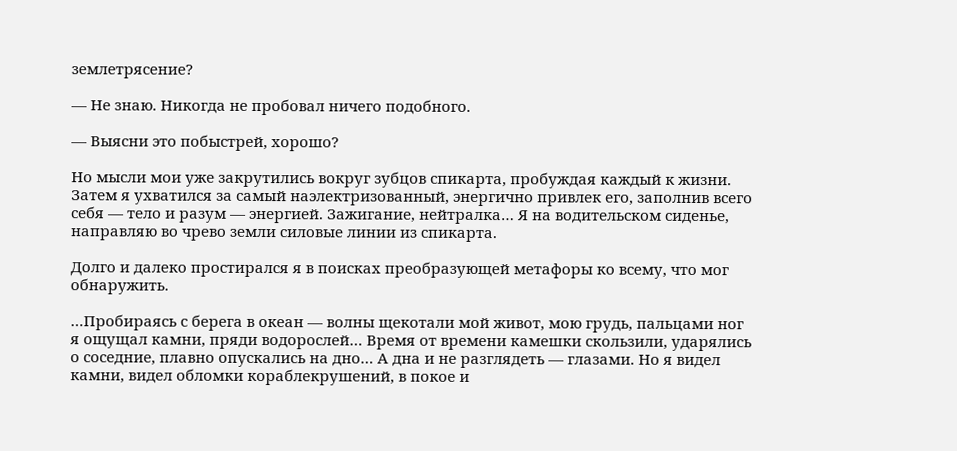землетрясение?

— Не знаю. Никогда не пробовал ничего подобного.

— Выясни это побыстрей, хорошо?

Но мысли мои уже закрутились вокруг зубцов спикарта, пробуждая каждый к жизни. Затем я ухватился за самый наэлектризованный, энергично привлек его, заполнив всего себя — тело и разум — энергией. Зажигание, нейтралка… Я на водительском сиденье, направляю во чрево земли силовые линии из спикарта.

Долго и далеко простирался я в поисках преобразующей метафоры ко всему, что мог обнаружить.

…Пробираясь с берега в океан — волны щекотали мой живот, мою грудь, пальцами ног я ощущал камни, пряди водорослей… Время от времени камешки скользили, ударялись о соседние, плавно опускались на дно… А дна и не разглядеть — глазами. Но я видел камни, видел обломки кораблекрушений, в покое и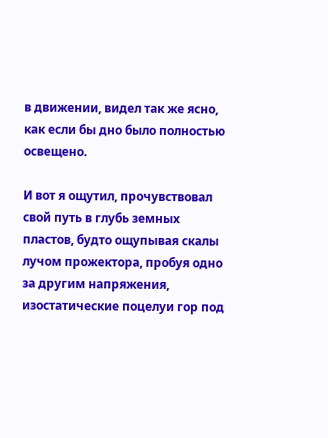в движении, видел так же ясно, как если бы дно было полностью освещено.

И вот я ощутил, прочувствовал свой путь в глубь земных пластов, будто ощупывая скалы лучом прожектора, пробуя одно за другим напряжения, изостатические поцелуи гор под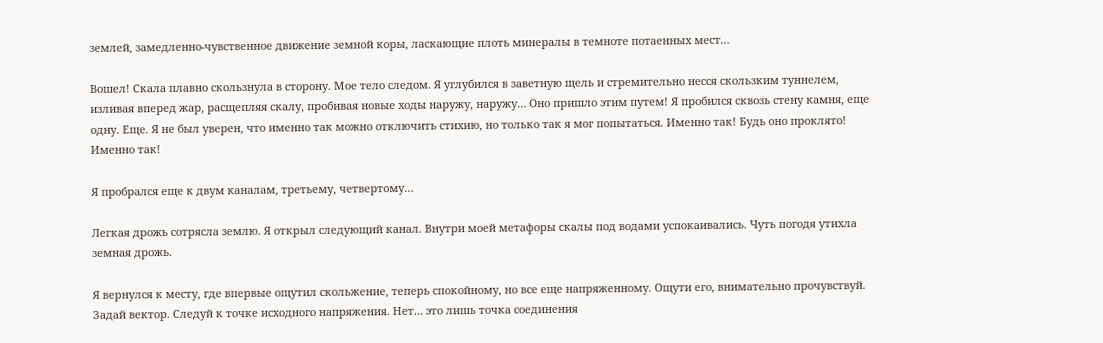землей, замедленно-чувственное движение земной коры, ласкающие плоть минералы в темноте потаенных мест…

Вошел! Скала плавно скользнула в сторону. Мое тело следом. Я углубился в заветную щель и стремительно несся скользким туннелем, изливая вперед жар, расщепляя скалу, пробивая новые ходы наружу, наружу… Оно пришло этим путем! Я пробился сквозь стену камня, еще одну. Еще. Я не был уверен, что именно так можно отключить стихию, но только так я мог попытаться. Именно так! Будь оно проклято! Именно так!

Я пробрался еще к двум каналам, третьему, четвертому…

Легкая дрожь сотрясла землю. Я открыл следующий канал. Внутри моей метафоры скалы под водами успокаивались. Чуть погодя утихла земная дрожь.

Я вернулся к месту, где впервые ощутил скольжение, теперь спокойному, но все еще напряженному. Ощути его, внимательно прочувствуй. Задай вектор. Следуй к точке исходного напряжения. Нет… это лишь точка соединения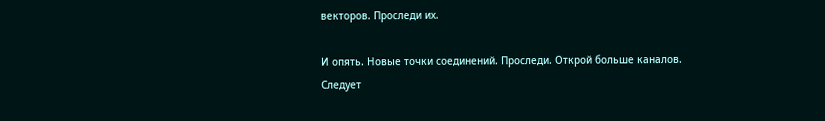векторов. Проследи их.

И опять. Новые точки соединений. Проследи. Открой больше каналов. Следует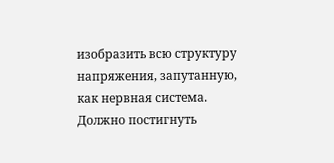изобразить всю структуру напряжения, запутанную, как нервная система. Должно постигнуть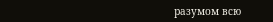разумом всю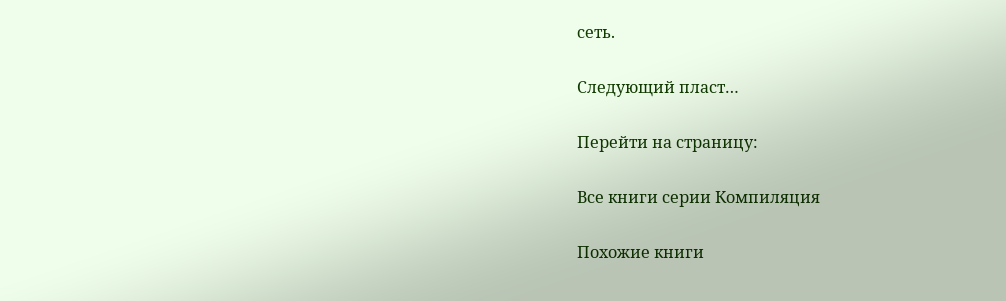сеть.

Следующий пласт…

Перейти на страницу:

Все книги серии Компиляция

Похожие книги